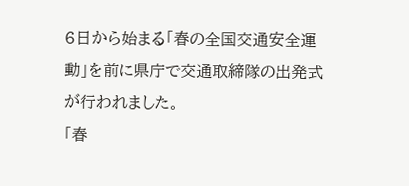6日から始まる「春の全国交通安全運動」を前に県庁で交通取締隊の出発式が行われました。
「春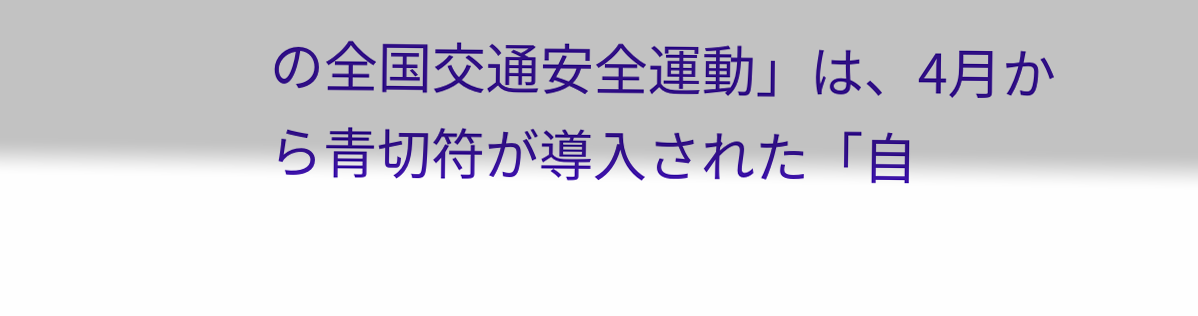の全国交通安全運動」は、4月から青切符が導入された「自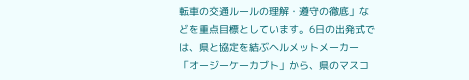転車の交通ルールの理解・遵守の徹底」などを重点目標としています。6日の出発式では、県と協定を結ぶヘルメットメーカー「オージーケーカブト」から、県のマスコ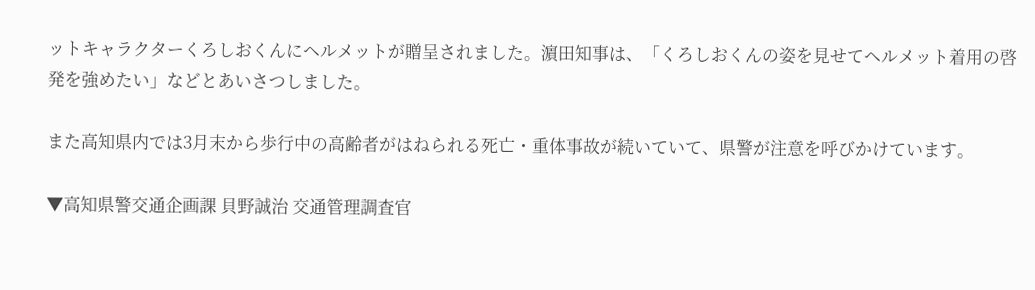ットキャラクターくろしおくんにヘルメットが贈呈されました。濵田知事は、「くろしおくんの姿を見せてヘルメット着用の啓発を強めたい」などとあいさつしました。

また高知県内では3月末から歩行中の高齢者がはねられる死亡・重体事故が続いていて、県警が注意を呼びかけています。

▼高知県警交通企画課 貝野誠治 交通管理調査官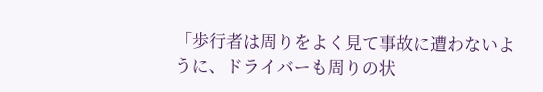「歩行者は周りをよく見て事故に遭わないように、ドライバーも周りの状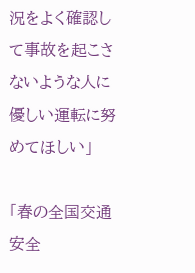況をよく確認して事故を起こさないような人に優しい運転に努めてほしい」

「春の全国交通安全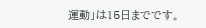運動」は15日までです。